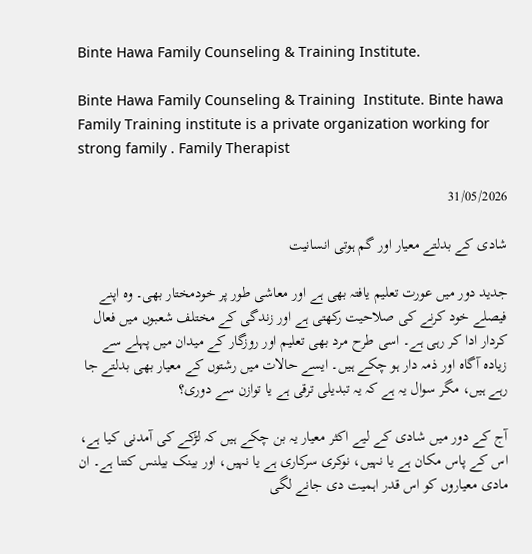Binte Hawa Family Counseling & Training Institute.

Binte Hawa Family Counseling & Training  Institute. Binte hawa Family Training institute is a private organization working for strong family . Family Therapist

31/05/2026

شادی کے بدلتے معیار اور گم ہوتی انسانیت

جدید دور میں عورت تعلیم یافتہ بھی ہے اور معاشی طور پر خودمختار بھی۔ وہ اپنے فیصلے خود کرنے کی صلاحیت رکھتی ہے اور زندگی کے مختلف شعبوں میں فعال کردار ادا کر رہی ہے۔ اسی طرح مرد بھی تعلیم اور روزگار کے میدان میں پہلے سے زیادہ آگاہ اور ذمہ دار ہو چکے ہیں۔ ایسے حالات میں رشتوں کے معیار بھی بدلتے جا رہے ہیں، مگر سوال یہ ہے کہ یہ تبدیلی ترقی ہے یا توازن سے دوری؟

آج کے دور میں شادی کے لیے اکثر معیار یہ بن چکے ہیں کہ لڑکے کی آمدنی کیا ہے، اس کے پاس مکان ہے یا نہیں، نوکری سرکاری ہے یا نہیں، اور بینک بیلنس کتنا ہے۔ ان مادی معیاروں کو اس قدر اہمیت دی جانے لگی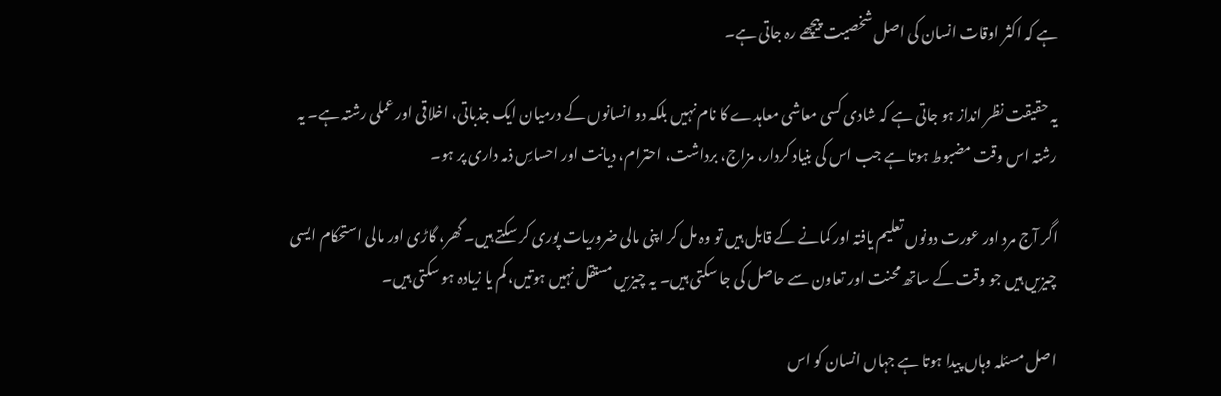ہے کہ اکثر اوقات انسان کی اصل شخصیت پیچھے رہ جاتی ہے۔

یہ حقیقت نظر انداز ہو جاتی ہے کہ شادی کسی معاشی معاہدے کا نام نہیں بلکہ دو انسانوں کے درمیان ایک جذباتی، اخلاقی اور عملی رشتہ ہے۔ یہ رشتہ اس وقت مضبوط ہوتا ہے جب اس کی بنیاد کردار، مزاج، برداشت، احترام، دیانت اور احساسِ ذمہ داری پر ہو۔

اگر آج مرد اور عورت دونوں تعلیم یافتہ اور کمانے کے قابل ہیں تو وہ مل کر اپنی مالی ضروریات پوری کر سکتے ہیں۔ گھر، گاڑی اور مالی استحکام ایسی چیزیں ہیں جو وقت کے ساتھ محنت اور تعاون سے حاصل کی جا سکتی ہیں۔ یہ چیزیں مستقل نہیں ہوتیں، کم یا زیادہ ہو سکتی ہیں۔

اصل مسئلہ وہاں پیدا ہوتا ہے جہاں انسان کو اس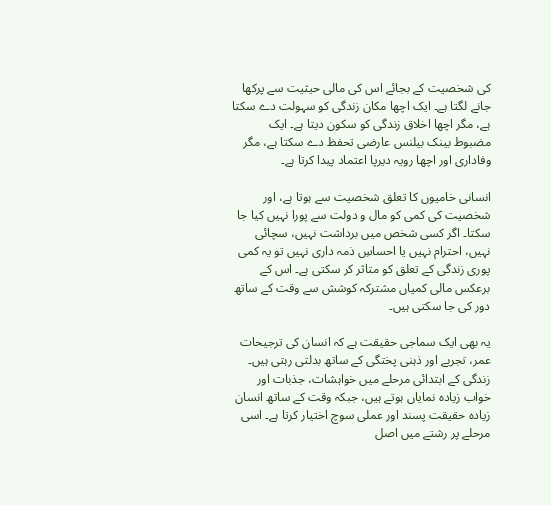کی شخصیت کے بجائے اس کی مالی حیثیت سے پرکھا جانے لگتا ہے۔ ایک اچھا مکان زندگی کو سہولت دے سکتا ہے، مگر اچھا اخلاق زندگی کو سکون دیتا ہے۔ ایک مضبوط بینک بیلنس عارضی تحفظ دے سکتا ہے، مگر وفاداری اور اچھا رویہ دیرپا اعتماد پیدا کرتا ہے۔

انسانی خامیوں کا تعلق شخصیت سے ہوتا ہے، اور شخصیت کی کمی کو مال و دولت سے پورا نہیں کیا جا سکتا۔ اگر کسی شخص میں برداشت نہیں، سچائی نہیں، احترام نہیں یا احساسِ ذمہ داری نہیں تو یہ کمی پوری زندگی کے تعلق کو متاثر کر سکتی ہے۔ اس کے برعکس مالی کمیاں مشترکہ کوشش سے وقت کے ساتھ دور کی جا سکتی ہیں۔

یہ بھی ایک سماجی حقیقت ہے کہ انسان کی ترجیحات عمر، تجربے اور ذہنی پختگی کے ساتھ بدلتی رہتی ہیں۔ زندگی کے ابتدائی مرحلے میں خواہشات، جذبات اور خواب زیادہ نمایاں ہوتے ہیں، جبکہ وقت کے ساتھ انسان زیادہ حقیقت پسند اور عملی سوچ اختیار کرتا ہے۔ اسی مرحلے پر رشتے میں اصل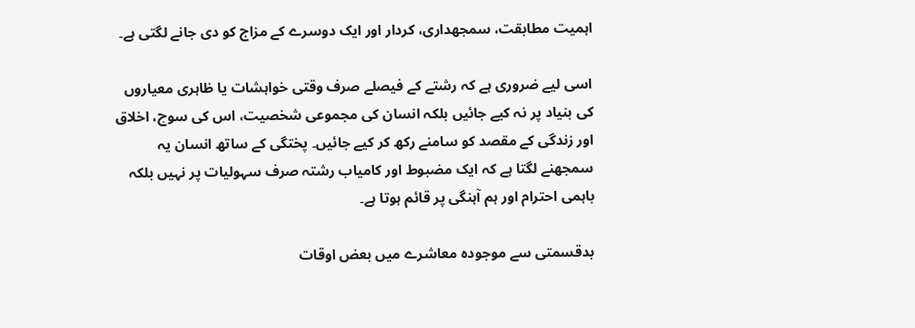اہمیت مطابقت، سمجھداری، کردار اور ایک دوسرے کے مزاج کو دی جانے لگتی ہے۔

اسی لیے ضروری ہے کہ رشتے کے فیصلے صرف وقتی خواہشات یا ظاہری معیاروں کی بنیاد پر نہ کیے جائیں بلکہ انسان کی مجموعی شخصیت، اس کی سوچ، اخلاق اور زندگی کے مقصد کو سامنے رکھ کر کیے جائیں۔ پختگی کے ساتھ انسان یہ سمجھنے لگتا ہے کہ ایک مضبوط اور کامیاب رشتہ صرف سہولیات پر نہیں بلکہ باہمی احترام اور ہم آہنگی پر قائم ہوتا ہے۔

بدقسمتی سے موجودہ معاشرے میں بعض اوقات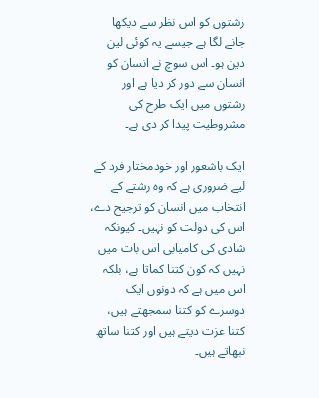رشتوں کو اس نظر سے دیکھا جانے لگا ہے جیسے یہ کوئی لین دین ہو۔ اس سوچ نے انسان کو انسان سے دور کر دیا ہے اور رشتوں میں ایک طرح کی مشروطیت پیدا کر دی ہے۔

ایک باشعور اور خودمختار فرد کے لیے ضروری ہے کہ وہ رشتے کے انتخاب میں انسان کو ترجیح دے، اس کی دولت کو نہیں۔ کیونکہ شادی کی کامیابی اس بات میں نہیں کہ کون کتنا کماتا ہے، بلکہ اس میں ہے کہ دونوں ایک دوسرے کو کتنا سمجھتے ہیں، کتنا عزت دیتے ہیں اور کتنا ساتھ نبھاتے ہیں۔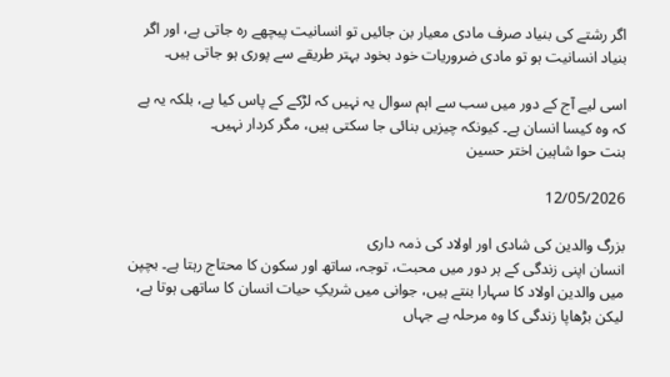اگر رشتے کی بنیاد صرف مادی معیار بن جائیں تو انسانیت پیچھے رہ جاتی ہے، اور اگر بنیاد انسانیت ہو تو مادی ضروریات خود بخود بہتر طریقے سے پوری ہو جاتی ہیں۔

اسی لیے آج کے دور میں سب سے اہم سوال یہ نہیں کہ لڑکے کے پاس کیا ہے، بلکہ یہ ہے کہ وہ کیسا انسان ہے۔ کیونکہ چیزیں بنائی جا سکتی ہیں، مگر کردار نہیں۔
بنت حوا شاہین اختر حسین

12/05/2026

بزرگ والدین کی شادی اور اولاد کی ذمہ داری
انسان اپنی زندگی کے ہر دور میں محبت، توجہ، ساتھ اور سکون کا محتاج رہتا ہے۔ بچپن میں والدین اولاد کا سہارا بنتے ہیں، جوانی میں شریکِ حیات انسان کا ساتھی ہوتا ہے، لیکن بڑھاپا زندگی کا وہ مرحلہ ہے جہاں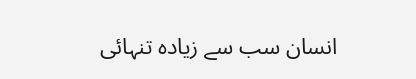انسان سب سے زیادہ تنہائی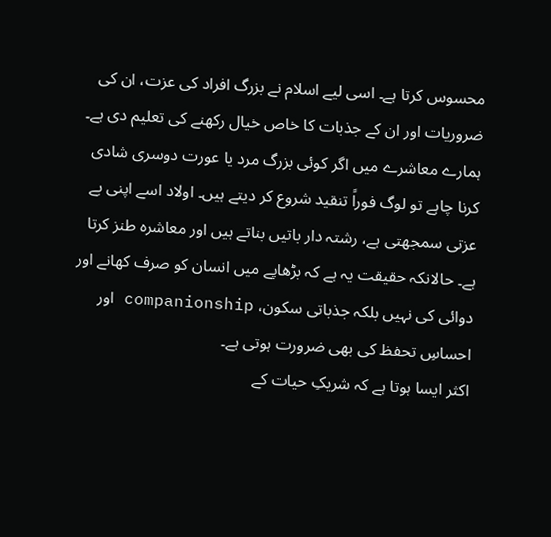محسوس کرتا ہے۔ اسی لیے اسلام نے بزرگ افراد کی عزت، ان کی ضروریات اور ان کے جذبات کا خاص خیال رکھنے کی تعلیم دی ہے۔
ہمارے معاشرے میں اگر کوئی بزرگ مرد یا عورت دوسری شادی کرنا چاہے تو لوگ فوراً تنقید شروع کر دیتے ہیں۔ اولاد اسے اپنی بے عزتی سمجھتی ہے، رشتہ دار باتیں بناتے ہیں اور معاشرہ طنز کرتا ہے۔ حالانکہ حقیقت یہ ہے کہ بڑھاپے میں انسان کو صرف کھانے اور دوائی کی نہیں بلکہ جذباتی سکون، companionship اور احساسِ تحفظ کی بھی ضرورت ہوتی ہے۔
اکثر ایسا ہوتا ہے کہ شریکِ حیات کے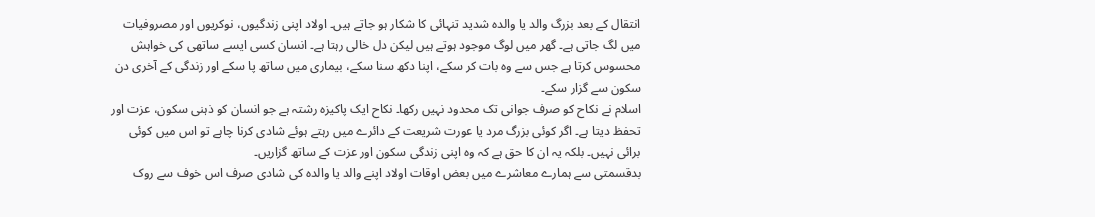انتقال کے بعد بزرگ والد یا والدہ شدید تنہائی کا شکار ہو جاتے ہیں۔ اولاد اپنی زندگیوں، نوکریوں اور مصروفیات میں لگ جاتی ہے۔ گھر میں لوگ موجود ہوتے ہیں لیکن دل خالی رہتا ہے۔ انسان کسی ایسے ساتھی کی خواہش محسوس کرتا ہے جس سے وہ بات کر سکے، اپنا دکھ سنا سکے، بیماری میں ساتھ پا سکے اور زندگی کے آخری دن سکون سے گزار سکے۔
اسلام نے نکاح کو صرف جوانی تک محدود نہیں رکھا۔ نکاح ایک پاکیزہ رشتہ ہے جو انسان کو ذہنی سکون، عزت اور تحفظ دیتا ہے۔ اگر کوئی بزرگ مرد یا عورت شریعت کے دائرے میں رہتے ہوئے شادی کرنا چاہے تو اس میں کوئی برائی نہیں۔ بلکہ یہ ان کا حق ہے کہ وہ اپنی زندگی سکون اور عزت کے ساتھ گزاریں۔
بدقسمتی سے ہمارے معاشرے میں بعض اوقات اولاد اپنے والد یا والدہ کی شادی صرف اس خوف سے روک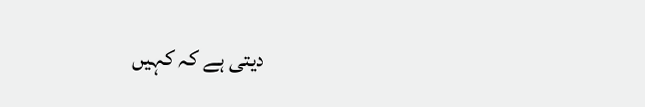دیتی ہے کہ کہیں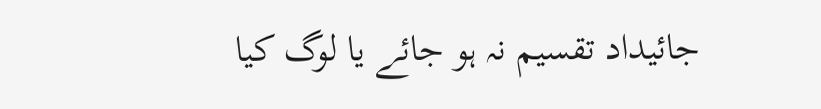جائیداد تقسیم نہ ہو جائے یا لوگ کیا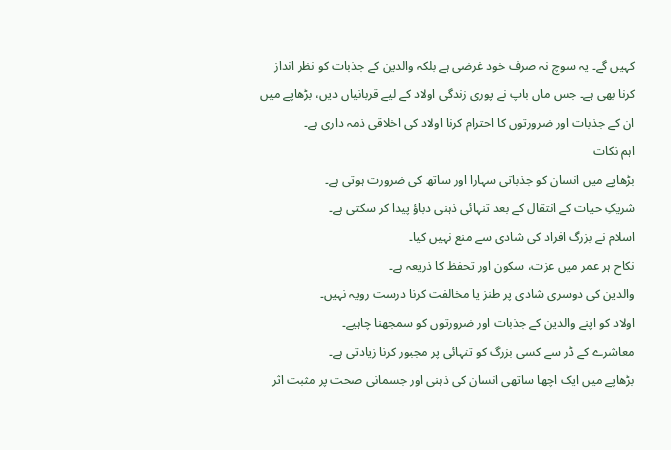کہیں گے۔ یہ سوچ نہ صرف خود غرضی ہے بلکہ والدین کے جذبات کو نظر انداز کرنا بھی ہے۔ جس ماں باپ نے پوری زندگی اولاد کے لیے قربانیاں دیں، بڑھاپے میں ان کے جذبات اور ضرورتوں کا احترام کرنا اولاد کی اخلاقی ذمہ داری ہے۔
اہم نکات
بڑھاپے میں انسان کو جذباتی سہارا اور ساتھ کی ضرورت ہوتی ہے۔
شریکِ حیات کے انتقال کے بعد تنہائی ذہنی دباؤ پیدا کر سکتی ہے۔
اسلام نے بزرگ افراد کی شادی سے منع نہیں کیا۔
نکاح ہر عمر میں عزت، سکون اور تحفظ کا ذریعہ ہے۔
والدین کی دوسری شادی پر طنز یا مخالفت کرنا درست رویہ نہیں۔
اولاد کو اپنے والدین کے جذبات اور ضرورتوں کو سمجھنا چاہیے۔
معاشرے کے ڈر سے کسی بزرگ کو تنہائی پر مجبور کرنا زیادتی ہے۔
بڑھاپے میں ایک اچھا ساتھی انسان کی ذہنی اور جسمانی صحت پر مثبت اثر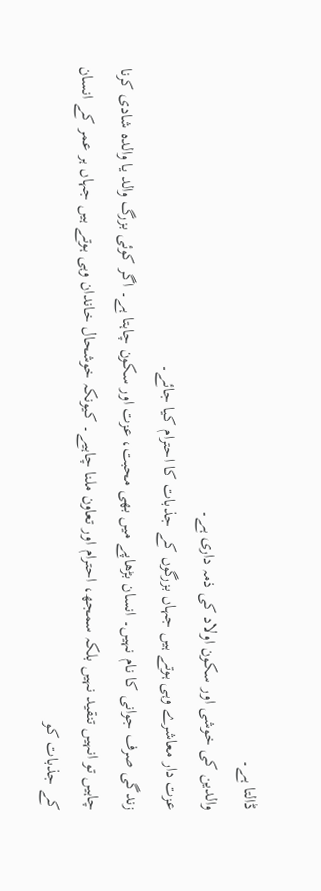ڈالتا ہے۔
والدین کی خوشی اور سکون اولاد کی ذمہ داری ہے۔
عزت دار معاشرے وہی ہوتے ہیں جہاں بزرگوں کے جذبات کا احترام کیا جائے۔
زندگی صرف جوانی کا نام نہیں۔ انسان بڑھاپے میں بھی محبت، عزت اور سکون چاہتا ہے۔ اگر کوئی بزرگ والد یا والدہ شادی کرنا چاہیں تو انہیں تنقید نہیں بلکہ سمجھ، احترام اور تعاون ملنا چاہیے۔ کیونکہ خوشحال خاندان وہی ہوتے ہیں جہاں ہر عمر کے انسان کے جذبات کو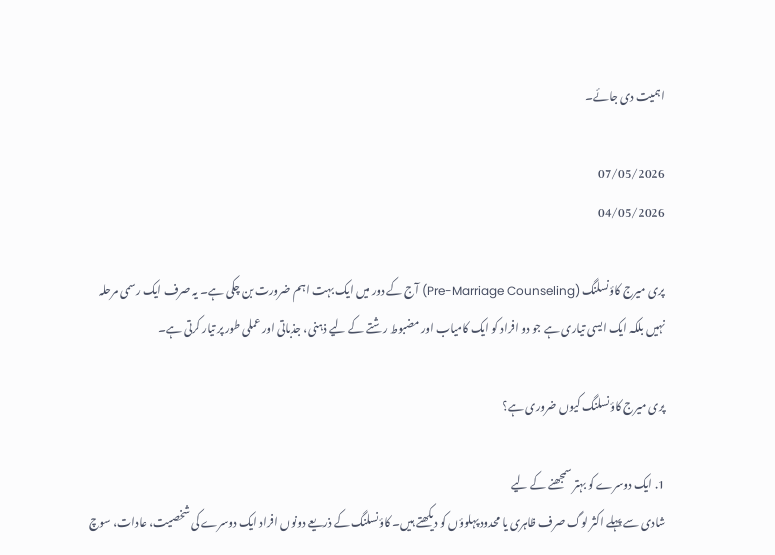اہمیت دی جائے۔

07/05/2026
04/05/2026

پری میرج کاؤنسلنگ (Pre-Marriage Counseling) آج کے دور میں ایک بہت اہم ضرورت بن چکی ہے۔ یہ صرف ایک رسمی مرحلہ نہیں بلکہ ایک ایسی تیاری ہے جو دو افراد کو ایک کامیاب اور مضبوط رشتے کے لیے ذہنی، جذباتی اور عملی طور پر تیار کرتی ہے۔

پری میرج کاؤنسلنگ کیوں ضروری ہے؟

1. ایک دوسرے کو بہتر سمجھنے کے لیے
شادی سے پہلے اکثر لوگ صرف ظاہری یا محدود پہلوؤں کو دیکھتے ہیں۔ کاؤنسلنگ کے ذریعے دونوں افراد ایک دوسرے کی شخصیت، عادات، سوچ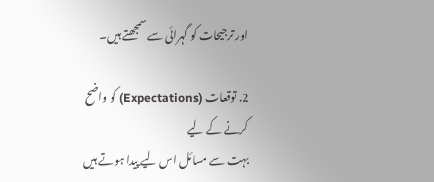اور ترجیحات کو گہرائی سے سمجھتے ہیں۔

2. توقعات (Expectations) کو واضح کرنے کے لیے
بہت سے مسائل اس لیے پیدا ہوتے ہیں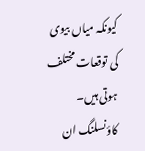کیونکہ میاں بیوی کی توقعات مختلف ہوتی ہیں۔ کاؤنسلنگ ان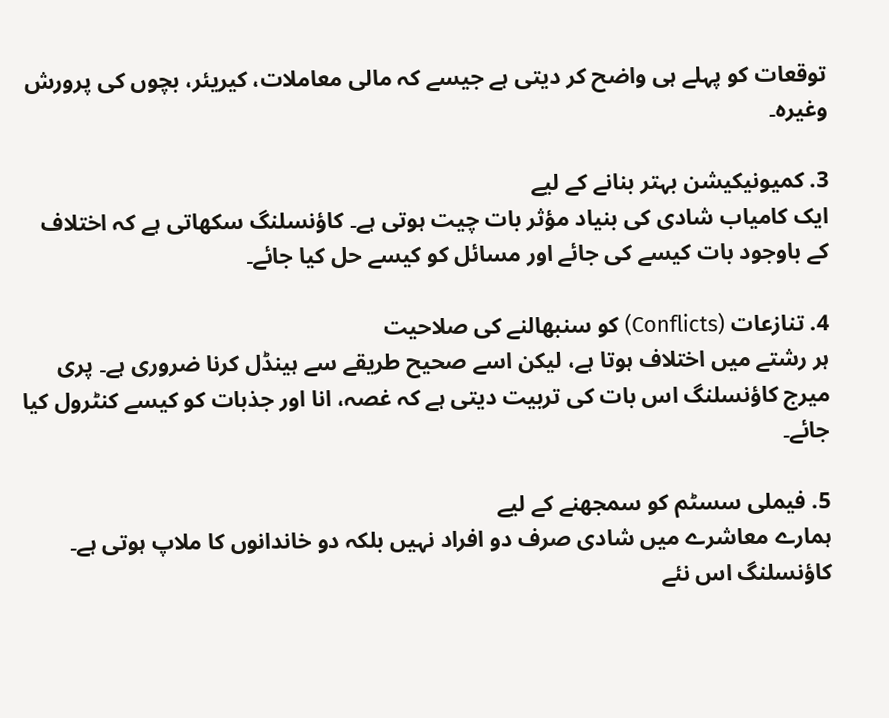توقعات کو پہلے ہی واضح کر دیتی ہے جیسے کہ مالی معاملات، کیریئر، بچوں کی پرورش وغیرہ۔

3. کمیونیکیشن بہتر بنانے کے لیے
ایک کامیاب شادی کی بنیاد مؤثر بات چیت ہوتی ہے۔ کاؤنسلنگ سکھاتی ہے کہ اختلاف کے باوجود بات کیسے کی جائے اور مسائل کو کیسے حل کیا جائے۔

4. تنازعات (Conflicts) کو سنبھالنے کی صلاحیت
ہر رشتے میں اختلاف ہوتا ہے، لیکن اسے صحیح طریقے سے ہینڈل کرنا ضروری ہے۔ پری میرج کاؤنسلنگ اس بات کی تربیت دیتی ہے کہ غصہ، انا اور جذبات کو کیسے کنٹرول کیا جائے۔

5. فیملی سسٹم کو سمجھنے کے لیے
ہمارے معاشرے میں شادی صرف دو افراد نہیں بلکہ دو خاندانوں کا ملاپ ہوتی ہے۔ کاؤنسلنگ اس نئے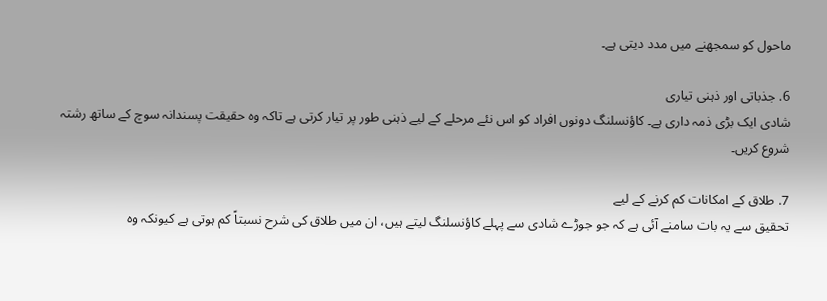ماحول کو سمجھنے میں مدد دیتی ہے۔

6. جذباتی اور ذہنی تیاری
شادی ایک بڑی ذمہ داری ہے۔ کاؤنسلنگ دونوں افراد کو اس نئے مرحلے کے لیے ذہنی طور پر تیار کرتی ہے تاکہ وہ حقیقت پسندانہ سوچ کے ساتھ رشتہ شروع کریں۔

7. طلاق کے امکانات کم کرنے کے لیے
تحقیق سے یہ بات سامنے آئی ہے کہ جو جوڑے شادی سے پہلے کاؤنسلنگ لیتے ہیں، ان میں طلاق کی شرح نسبتاً کم ہوتی ہے کیونکہ وہ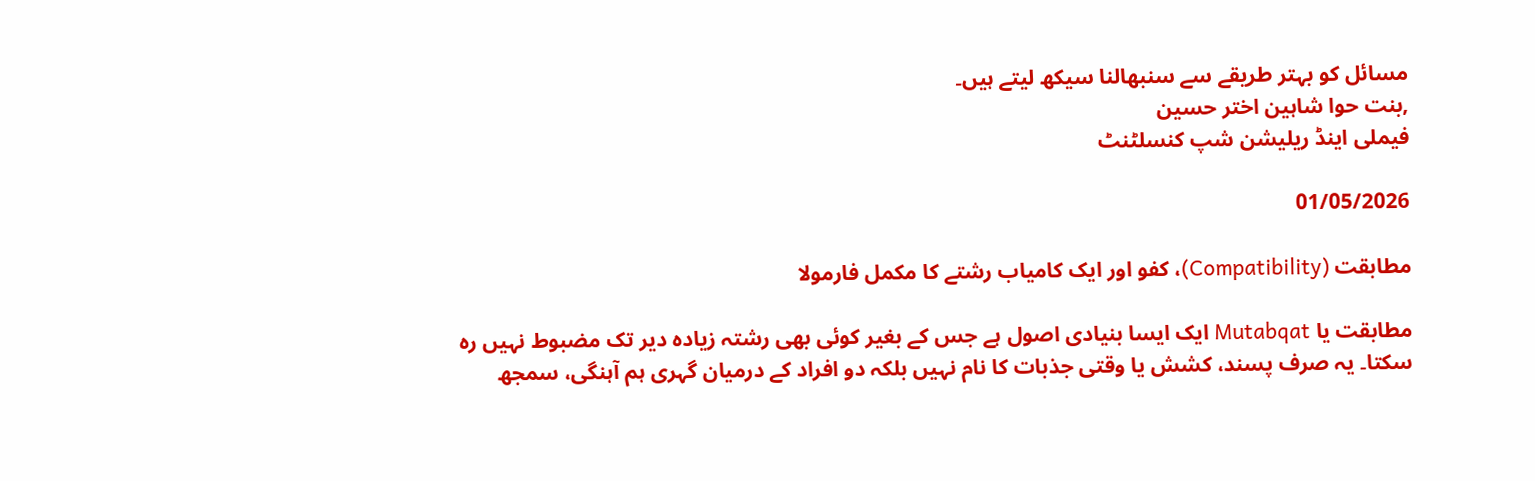مسائل کو بہتر طریقے سے سنبھالنا سیکھ لیتے ہیں۔
,بنت حوا شاہین اختر حسین
فیملی اینڈ ریلیشن شپ کنسلٹنٹ

01/05/2026

مطابقت (Compatibility)، کفو اور ایک کامیاب رشتے کا مکمل فارمولا

مطابقت یا Mutabqat ایک ایسا بنیادی اصول ہے جس کے بغیر کوئی بھی رشتہ زیادہ دیر تک مضبوط نہیں رہ سکتا۔ یہ صرف پسند، کشش یا وقتی جذبات کا نام نہیں بلکہ دو افراد کے درمیان گہری ہم آہنگی، سمجھ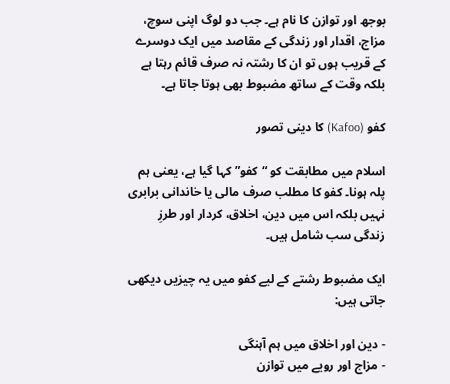بوجھ اور توازن کا نام ہے۔ جب دو لوگ اپنی سوچ، مزاج، اقدار اور زندگی کے مقاصد میں ایک دوسرے کے قریب ہوں تو ان کا رشتہ نہ صرف قائم رہتا ہے بلکہ وقت کے ساتھ مضبوط بھی ہوتا جاتا ہے۔

کفو (Kafoo) کا دینی تصور

اسلام میں مطابقت کو “کفو” کہا گیا ہے، یعنی ہم پلہ ہونا۔ کفو کا مطلب صرف مالی یا خاندانی برابری نہیں بلکہ اس میں دین، اخلاق، کردار اور طرزِ زندگی سب شامل ہیں۔

ایک مضبوط رشتے کے لیے کفو میں یہ چیزیں دیکھی جاتی ہیں:

- دین اور اخلاق میں ہم آہنگی
- مزاج اور رویے میں توازن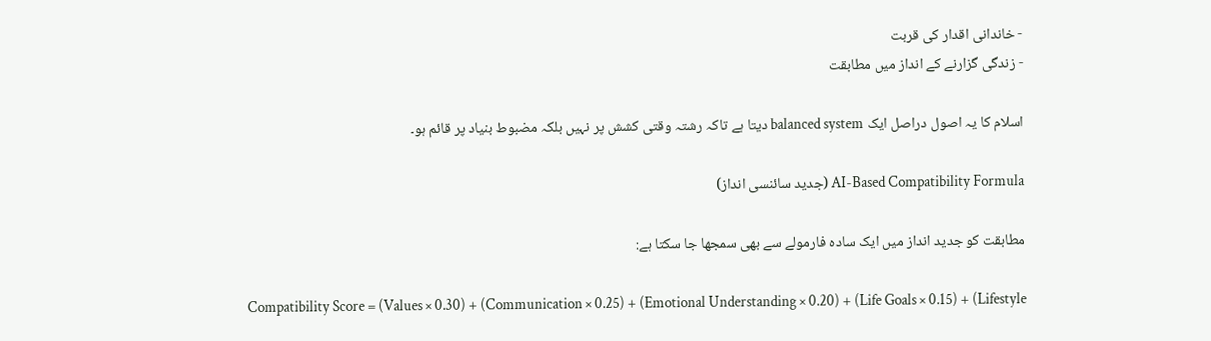- خاندانی اقدار کی قربت
- زندگی گزارنے کے انداز میں مطابقت

اسلام کا یہ اصول دراصل ایک balanced system دیتا ہے تاکہ رشتہ وقتی کشش پر نہیں بلکہ مضبوط بنیاد پر قائم ہو۔

AI-Based Compatibility Formula (جدید سائنسی انداز)

مطابقت کو جدید انداز میں ایک سادہ فارمولے سے بھی سمجھا جا سکتا ہے:

Compatibility Score = (Values × 0.30) + (Communication × 0.25) + (Emotional Understanding × 0.20) + (Life Goals × 0.15) + (Lifestyle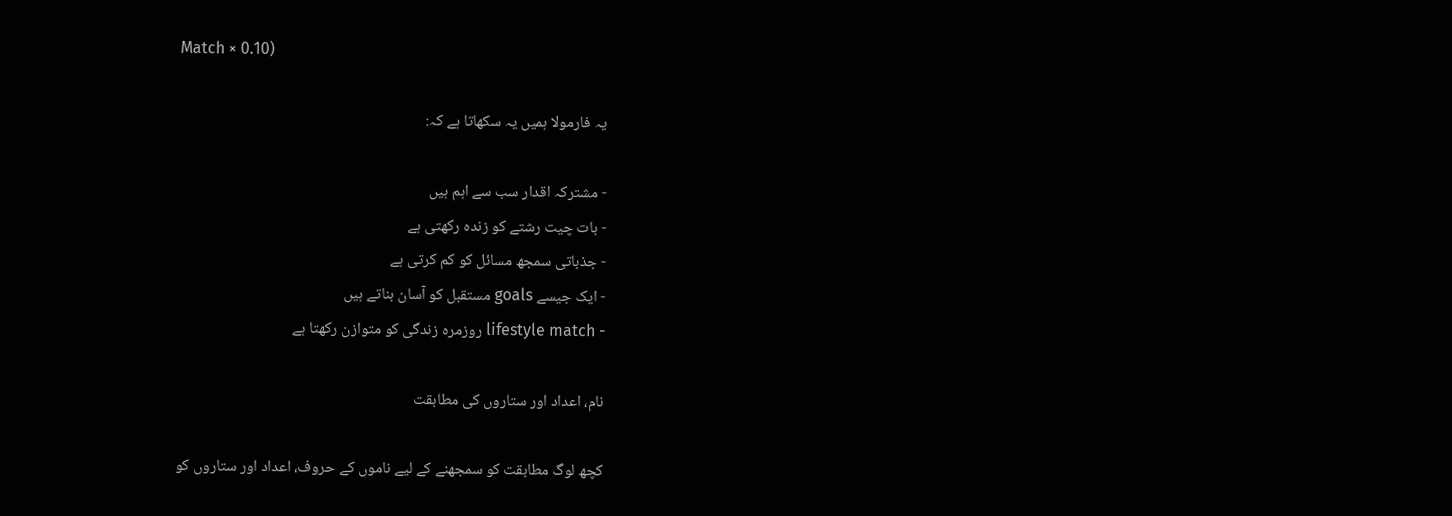Match × 0.10)

یہ فارمولا ہمیں یہ سکھاتا ہے کہ:

- مشترکہ اقدار سب سے اہم ہیں
- بات چیت رشتے کو زندہ رکھتی ہے
- جذباتی سمجھ مسائل کو کم کرتی ہے
- ایک جیسے goals مستقبل کو آسان بناتے ہیں
- lifestyle match روزمرہ زندگی کو متوازن رکھتا ہے

نام، اعداد اور ستاروں کی مطابقت

کچھ لوگ مطابقت کو سمجھنے کے لیے ناموں کے حروف، اعداد اور ستاروں کو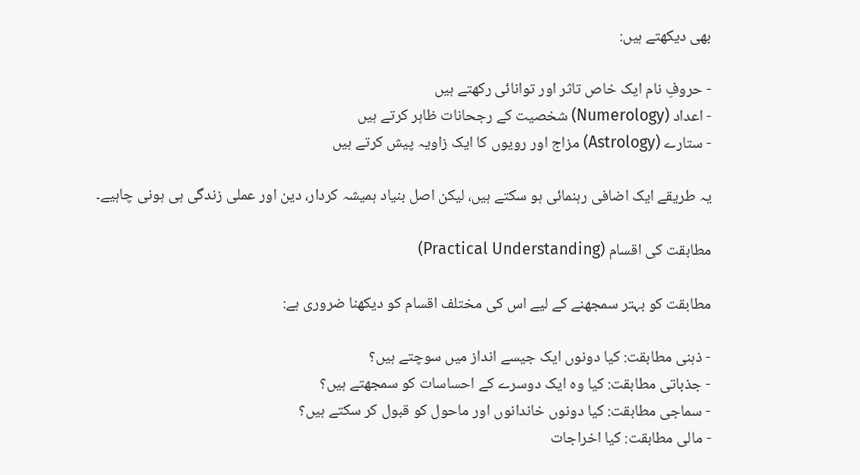بھی دیکھتے ہیں:

- حروفِ نام ایک خاص تاثر اور توانائی رکھتے ہیں
- اعداد (Numerology) شخصیت کے رجحانات ظاہر کرتے ہیں
- ستارے (Astrology) مزاج اور رویوں کا ایک زاویہ پیش کرتے ہیں

یہ طریقے ایک اضافی رہنمائی ہو سکتے ہیں، لیکن اصل بنیاد ہمیشہ کردار، دین اور عملی زندگی ہی ہونی چاہیے۔

مطابقت کی اقسام (Practical Understanding)

مطابقت کو بہتر سمجھنے کے لیے اس کی مختلف اقسام کو دیکھنا ضروری ہے:

- ذہنی مطابقت: کیا دونوں ایک جیسے انداز میں سوچتے ہیں؟
- جذباتی مطابقت: کیا وہ ایک دوسرے کے احساسات کو سمجھتے ہیں؟
- سماجی مطابقت: کیا دونوں خاندانوں اور ماحول کو قبول کر سکتے ہیں؟
- مالی مطابقت: کیا اخراجات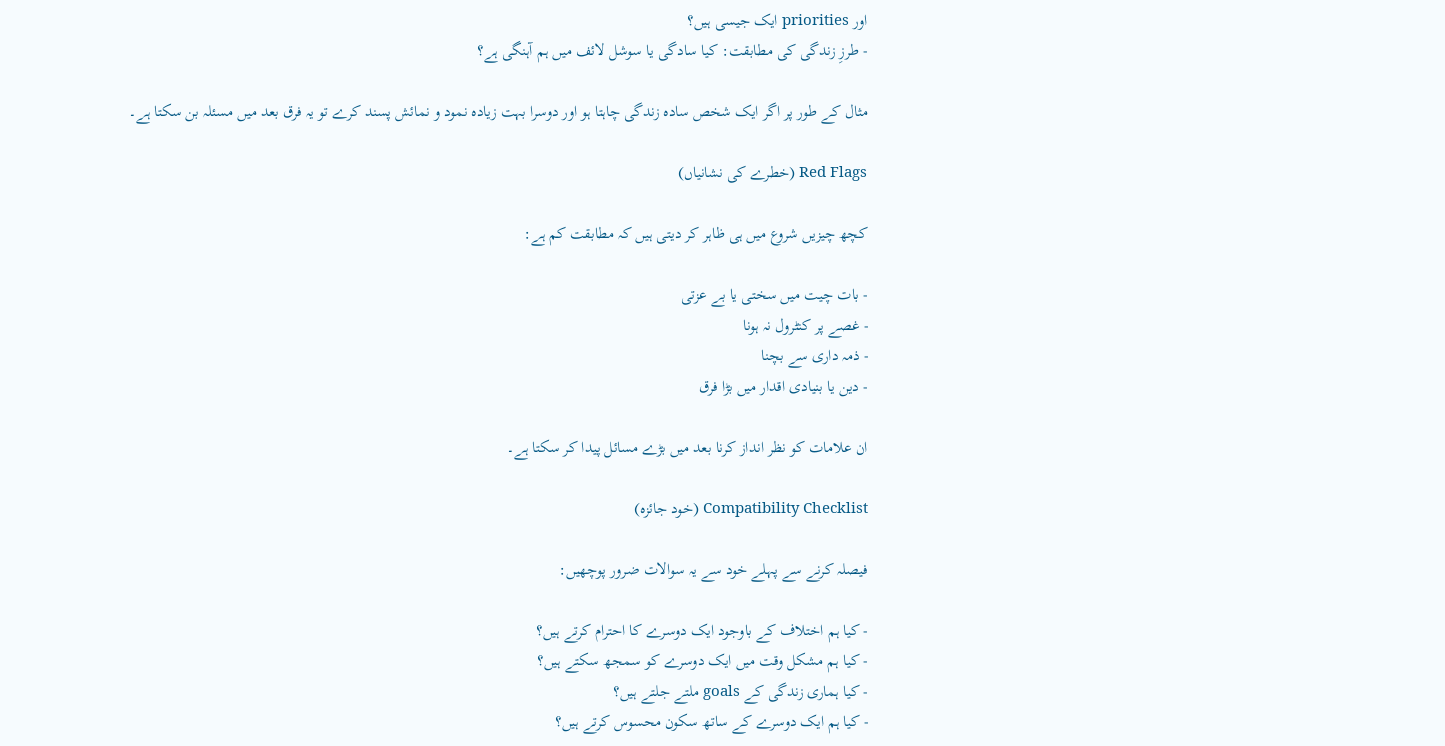اور priorities ایک جیسی ہیں؟
- طرزِ زندگی کی مطابقت: کیا سادگی یا سوشل لائف میں ہم آہنگی ہے؟

مثال کے طور پر اگر ایک شخص سادہ زندگی چاہتا ہو اور دوسرا بہت زیادہ نمود و نمائش پسند کرے تو یہ فرق بعد میں مسئلہ بن سکتا ہے۔

Red Flags (خطرے کی نشانیاں)

کچھ چیزیں شروع میں ہی ظاہر کر دیتی ہیں کہ مطابقت کم ہے:

- بات چیت میں سختی یا بے عزتی
- غصے پر کنٹرول نہ ہونا
- ذمہ داری سے بچنا
- دین یا بنیادی اقدار میں بڑا فرق

ان علامات کو نظر انداز کرنا بعد میں بڑے مسائل پیدا کر سکتا ہے۔

Compatibility Checklist (خود جائزہ)

فیصلہ کرنے سے پہلے خود سے یہ سوالات ضرور پوچھیں:

- کیا ہم اختلاف کے باوجود ایک دوسرے کا احترام کرتے ہیں؟
- کیا ہم مشکل وقت میں ایک دوسرے کو سمجھ سکتے ہیں؟
- کیا ہماری زندگی کے goals ملتے جلتے ہیں؟
- کیا ہم ایک دوسرے کے ساتھ سکون محسوس کرتے ہیں؟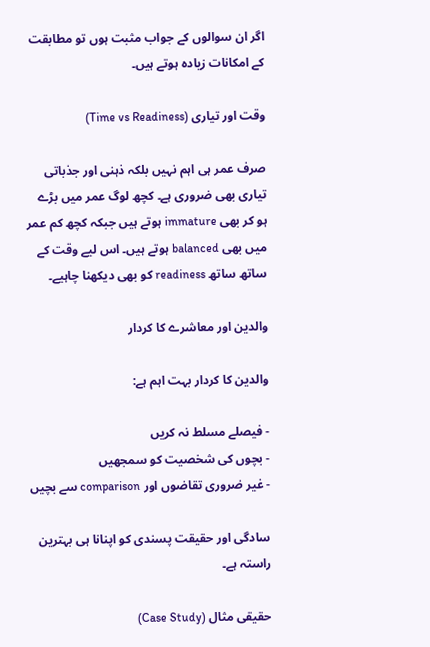اگر ان سوالوں کے جواب مثبت ہوں تو مطابقت کے امکانات زیادہ ہوتے ہیں۔

وقت اور تیاری (Time vs Readiness)

صرف عمر ہی اہم نہیں بلکہ ذہنی اور جذباتی تیاری بھی ضروری ہے۔ کچھ لوگ عمر میں بڑے ہو کر بھی immature ہوتے ہیں جبکہ کچھ کم عمر میں بھی balanced ہوتے ہیں۔ اس لیے وقت کے ساتھ ساتھ readiness کو بھی دیکھنا چاہیے۔

والدین اور معاشرے کا کردار

والدین کا کردار بہت اہم ہے:

- فیصلے مسلط نہ کریں
- بچوں کی شخصیت کو سمجھیں
- غیر ضروری تقاضوں اور comparison سے بچیں

سادگی اور حقیقت پسندی کو اپنانا ہی بہترین راستہ ہے۔

حقیقی مثال (Case Study)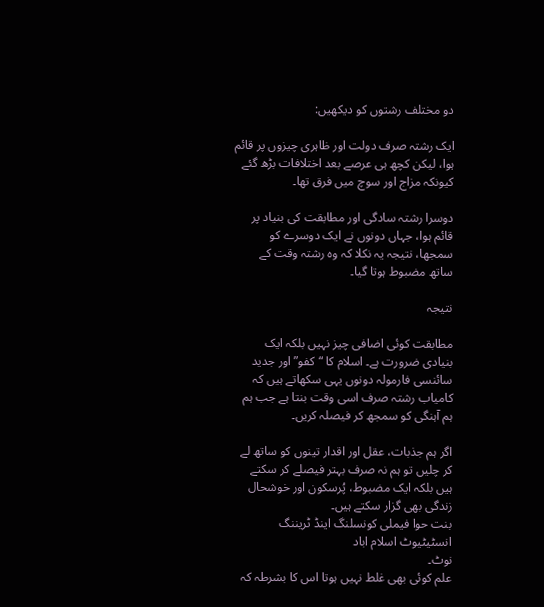دو مختلف رشتوں کو دیکھیں:

ایک رشتہ صرف دولت اور ظاہری چیزوں پر قائم ہوا، لیکن کچھ ہی عرصے بعد اختلافات بڑھ گئے کیونکہ مزاج اور سوچ میں فرق تھا۔

دوسرا رشتہ سادگی اور مطابقت کی بنیاد پر قائم ہوا، جہاں دونوں نے ایک دوسرے کو سمجھا، نتیجہ یہ نکلا کہ وہ رشتہ وقت کے ساتھ مضبوط ہوتا گیا۔

نتیجہ

مطابقت کوئی اضافی چیز نہیں بلکہ ایک بنیادی ضرورت ہے۔ اسلام کا “کفو” اور جدید سائنسی فارمولہ دونوں یہی سکھاتے ہیں کہ کامیاب رشتہ صرف اسی وقت بنتا ہے جب ہم ہم آہنگی کو سمجھ کر فیصلہ کریں۔

اگر ہم جذبات، عقل اور اقدار تینوں کو ساتھ لے کر چلیں تو ہم نہ صرف بہتر فیصلے کر سکتے ہیں بلکہ ایک مضبوط، پُرسکون اور خوشحال زندگی بھی گزار سکتے ہیں۔
بنت حوا فیملی کونسلنگ اینڈ ٹریننگ انسٹیٹیوٹ اسلام اباد
نوٹ۔
علم کوئی بھی غلط نہیں ہوتا اس کا بشرطہ کہ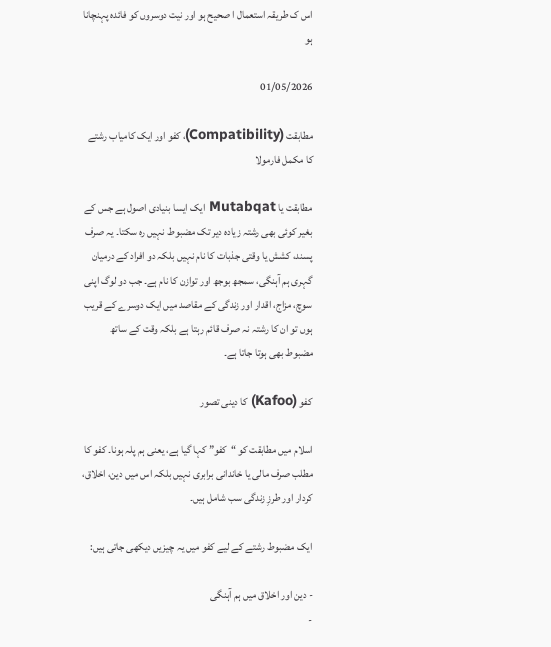اس ک طریقہ استعمال ا صحیح ہو اور نیت دوسروں کو فائدہ پہنچانا ہو

01/05/2026

مطابقت (Compatibility)، کفو اور ایک کامیاب رشتے کا مکمل فارمولا

مطابقت یا Mutabqat ایک ایسا بنیادی اصول ہے جس کے بغیر کوئی بھی رشتہ زیادہ دیر تک مضبوط نہیں رہ سکتا۔ یہ صرف پسند، کشش یا وقتی جذبات کا نام نہیں بلکہ دو افراد کے درمیان گہری ہم آہنگی، سمجھ بوجھ اور توازن کا نام ہے۔ جب دو لوگ اپنی سوچ، مزاج، اقدار اور زندگی کے مقاصد میں ایک دوسرے کے قریب ہوں تو ان کا رشتہ نہ صرف قائم رہتا ہے بلکہ وقت کے ساتھ مضبوط بھی ہوتا جاتا ہے۔

کفو (Kafoo) کا دینی تصور

اسلام میں مطابقت کو “کفو” کہا گیا ہے، یعنی ہم پلہ ہونا۔ کفو کا مطلب صرف مالی یا خاندانی برابری نہیں بلکہ اس میں دین، اخلاق، کردار اور طرزِ زندگی سب شامل ہیں۔

ایک مضبوط رشتے کے لیے کفو میں یہ چیزیں دیکھی جاتی ہیں:

- دین اور اخلاق میں ہم آہنگی
-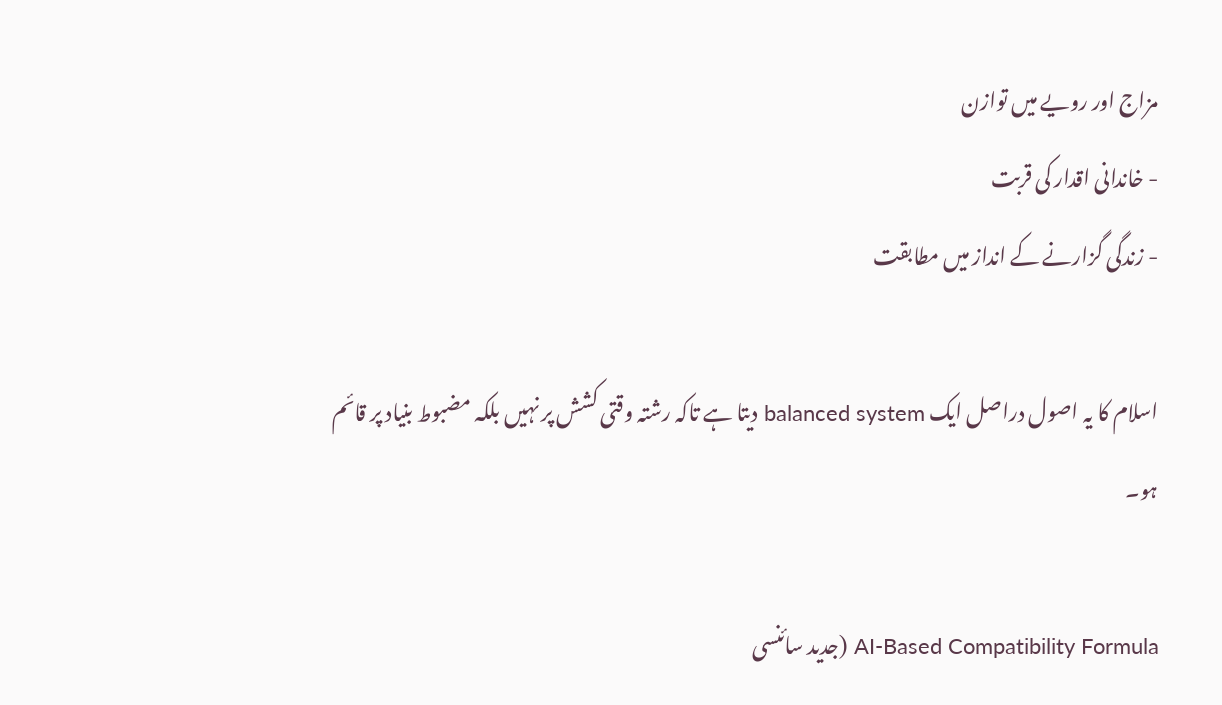مزاج اور رویے میں توازن
- خاندانی اقدار کی قربت
- زندگی گزارنے کے انداز میں مطابقت

اسلام کا یہ اصول دراصل ایک balanced system دیتا ہے تاکہ رشتہ وقتی کشش پر نہیں بلکہ مضبوط بنیاد پر قائم ہو۔

AI-Based Compatibility Formula (جدید سائنسی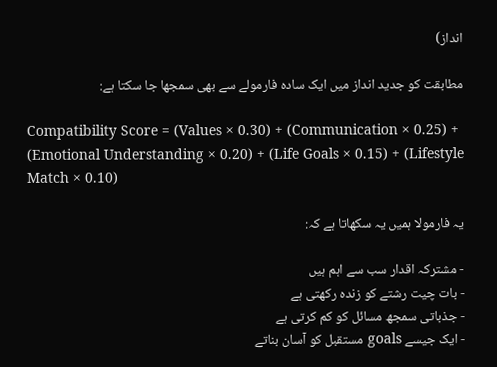انداز)

مطابقت کو جدید انداز میں ایک سادہ فارمولے سے بھی سمجھا جا سکتا ہے:

Compatibility Score = (Values × 0.30) + (Communication × 0.25) + (Emotional Understanding × 0.20) + (Life Goals × 0.15) + (Lifestyle Match × 0.10)

یہ فارمولا ہمیں یہ سکھاتا ہے کہ:

- مشترکہ اقدار سب سے اہم ہیں
- بات چیت رشتے کو زندہ رکھتی ہے
- جذباتی سمجھ مسائل کو کم کرتی ہے
- ایک جیسے goals مستقبل کو آسان بناتے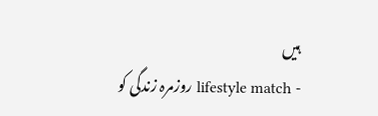ہیں
- lifestyle match روزمرہ زندگی کو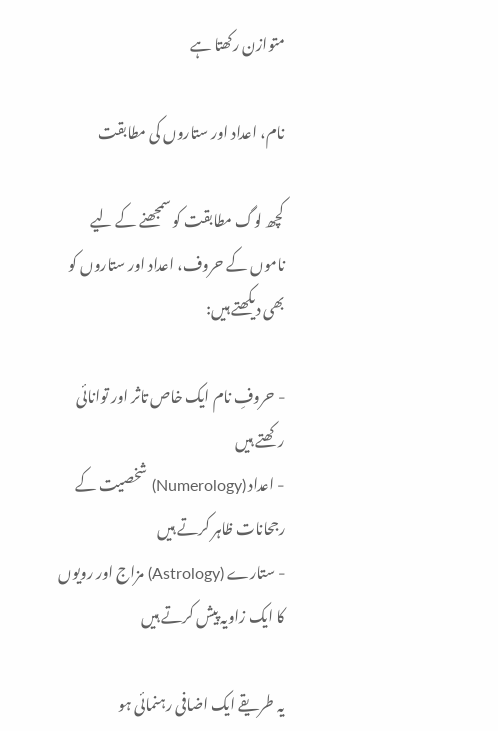متوازن رکھتا ہے

نام، اعداد اور ستاروں کی مطابقت

کچھ لوگ مطابقت کو سمجھنے کے لیے ناموں کے حروف، اعداد اور ستاروں کو بھی دیکھتے ہیں:

- حروفِ نام ایک خاص تاثر اور توانائی رکھتے ہیں
- اعداد (Numerology) شخصیت کے رجحانات ظاہر کرتے ہیں
- ستارے (Astrology) مزاج اور رویوں کا ایک زاویہ پیش کرتے ہیں

یہ طریقے ایک اضافی رہنمائی ہو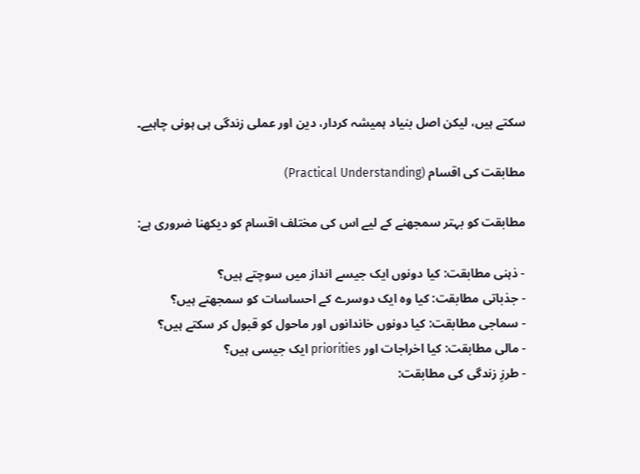سکتے ہیں، لیکن اصل بنیاد ہمیشہ کردار، دین اور عملی زندگی ہی ہونی چاہیے۔

مطابقت کی اقسام (Practical Understanding)

مطابقت کو بہتر سمجھنے کے لیے اس کی مختلف اقسام کو دیکھنا ضروری ہے:

- ذہنی مطابقت: کیا دونوں ایک جیسے انداز میں سوچتے ہیں؟
- جذباتی مطابقت: کیا وہ ایک دوسرے کے احساسات کو سمجھتے ہیں؟
- سماجی مطابقت: کیا دونوں خاندانوں اور ماحول کو قبول کر سکتے ہیں؟
- مالی مطابقت: کیا اخراجات اور priorities ایک جیسی ہیں؟
- طرزِ زندگی کی مطابقت: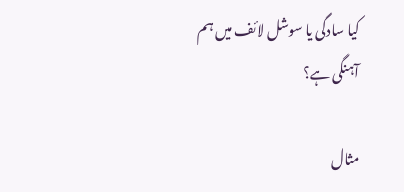کیا سادگی یا سوشل لائف میں ہم آہنگی ہے؟

مثال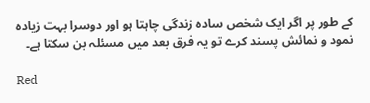کے طور پر اگر ایک شخص سادہ زندگی چاہتا ہو اور دوسرا بہت زیادہ نمود و نمائش پسند کرے تو یہ فرق بعد میں مسئلہ بن سکتا ہے۔

Red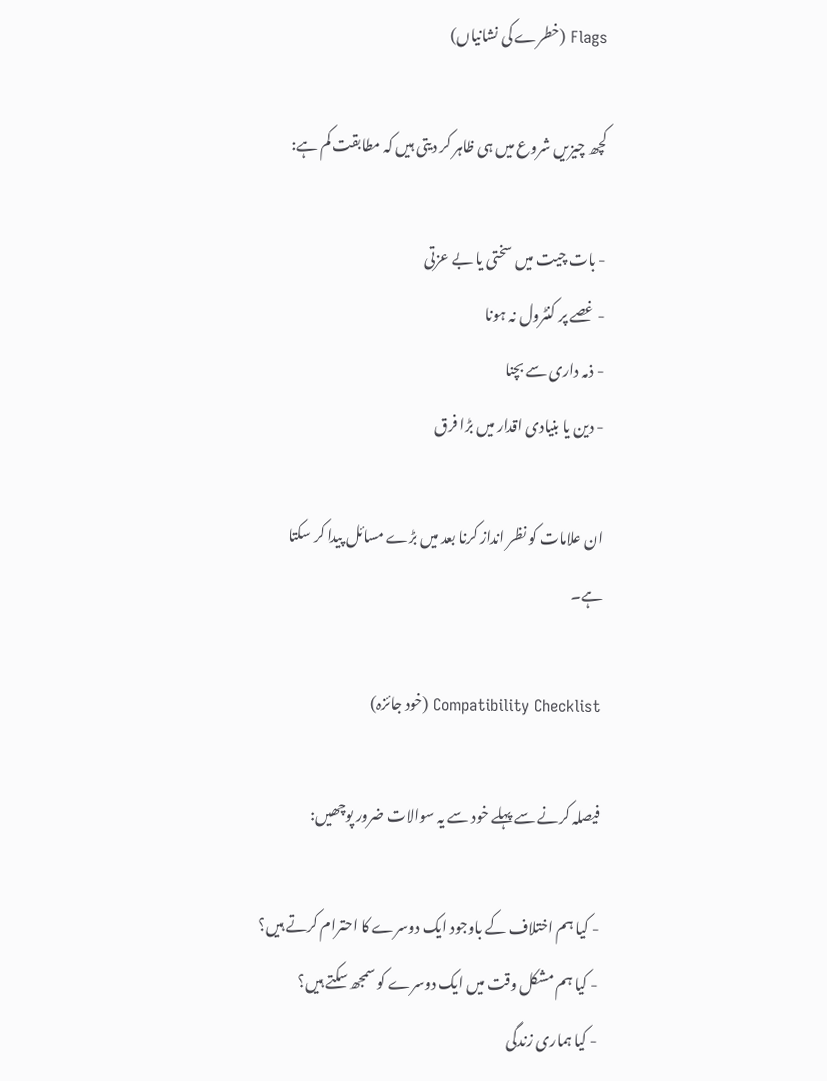Flags (خطرے کی نشانیاں)

کچھ چیزیں شروع میں ہی ظاہر کر دیتی ہیں کہ مطابقت کم ہے:

- بات چیت میں سختی یا بے عزتی
- غصے پر کنٹرول نہ ہونا
- ذمہ داری سے بچنا
- دین یا بنیادی اقدار میں بڑا فرق

ان علامات کو نظر انداز کرنا بعد میں بڑے مسائل پیدا کر سکتا ہے۔

Compatibility Checklist (خود جائزہ)

فیصلہ کرنے سے پہلے خود سے یہ سوالات ضرور پوچھیں:

- کیا ہم اختلاف کے باوجود ایک دوسرے کا احترام کرتے ہیں؟
- کیا ہم مشکل وقت میں ایک دوسرے کو سمجھ سکتے ہیں؟
- کیا ہماری زندگی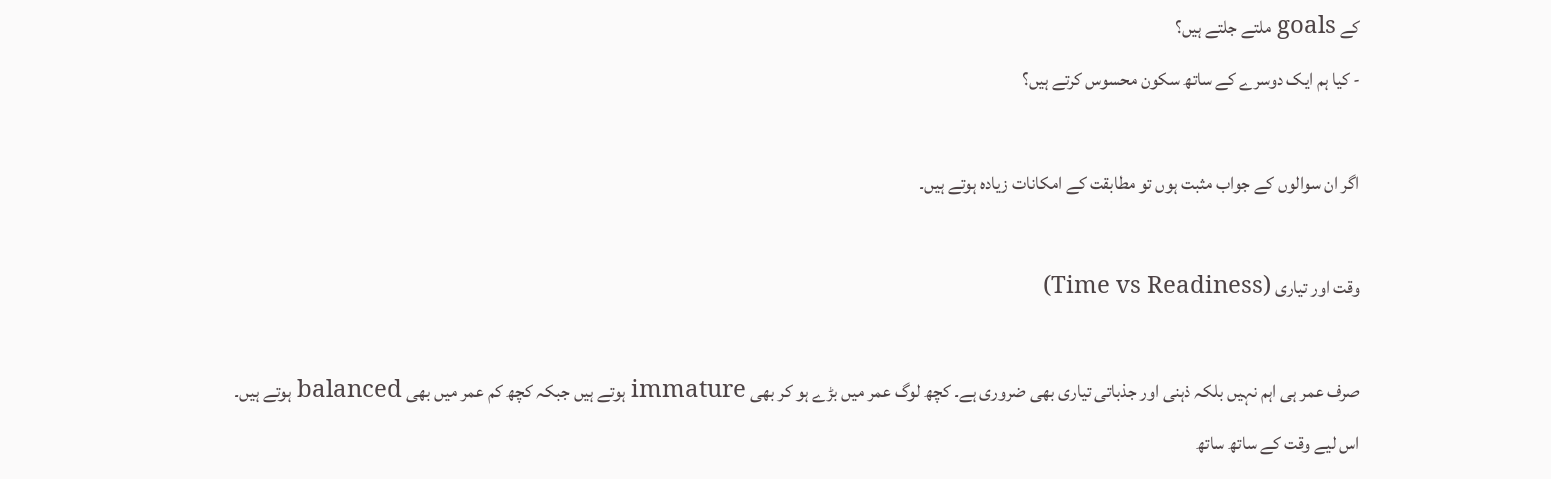کے goals ملتے جلتے ہیں؟
- کیا ہم ایک دوسرے کے ساتھ سکون محسوس کرتے ہیں؟

اگر ان سوالوں کے جواب مثبت ہوں تو مطابقت کے امکانات زیادہ ہوتے ہیں۔

وقت اور تیاری (Time vs Readiness)

صرف عمر ہی اہم نہیں بلکہ ذہنی اور جذباتی تیاری بھی ضروری ہے۔ کچھ لوگ عمر میں بڑے ہو کر بھی immature ہوتے ہیں جبکہ کچھ کم عمر میں بھی balanced ہوتے ہیں۔ اس لیے وقت کے ساتھ ساتھ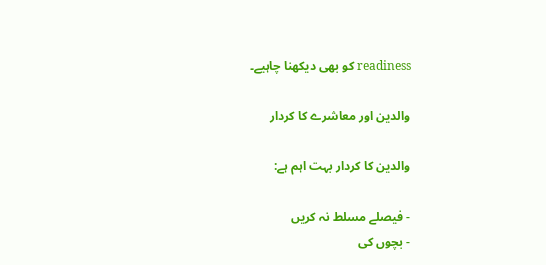readiness کو بھی دیکھنا چاہیے۔

والدین اور معاشرے کا کردار

والدین کا کردار بہت اہم ہے:

- فیصلے مسلط نہ کریں
- بچوں کی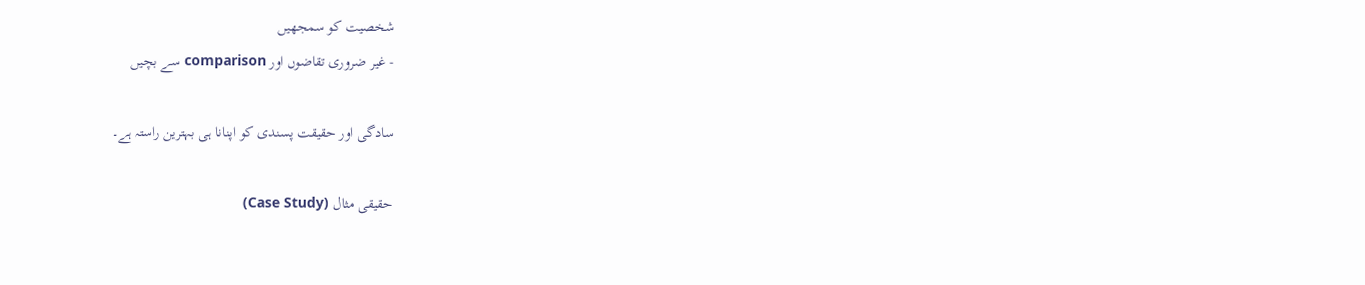شخصیت کو سمجھیں
- غیر ضروری تقاضوں اور comparison سے بچیں

سادگی اور حقیقت پسندی کو اپنانا ہی بہترین راستہ ہے۔

حقیقی مثال (Case Study)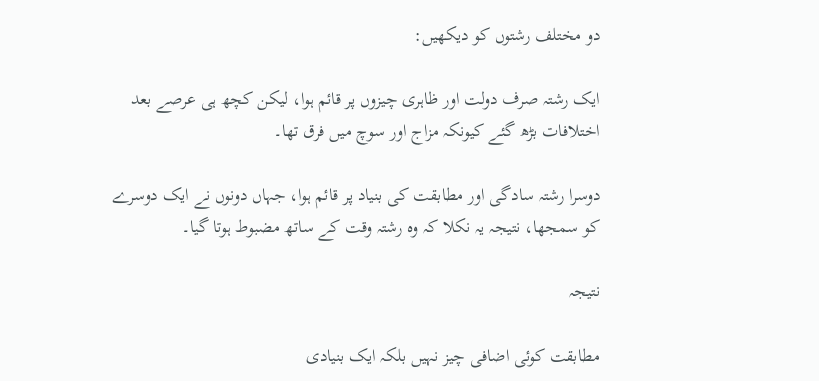دو مختلف رشتوں کو دیکھیں:

ایک رشتہ صرف دولت اور ظاہری چیزوں پر قائم ہوا، لیکن کچھ ہی عرصے بعد اختلافات بڑھ گئے کیونکہ مزاج اور سوچ میں فرق تھا۔

دوسرا رشتہ سادگی اور مطابقت کی بنیاد پر قائم ہوا، جہاں دونوں نے ایک دوسرے کو سمجھا، نتیجہ یہ نکلا کہ وہ رشتہ وقت کے ساتھ مضبوط ہوتا گیا۔

نتیجہ

مطابقت کوئی اضافی چیز نہیں بلکہ ایک بنیادی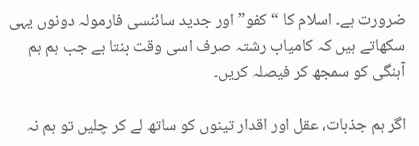ضرورت ہے۔ اسلام کا “کفو” اور جدید سائنسی فارمولہ دونوں یہی سکھاتے ہیں کہ کامیاب رشتہ صرف اسی وقت بنتا ہے جب ہم ہم آہنگی کو سمجھ کر فیصلہ کریں۔

اگر ہم جذبات، عقل اور اقدار تینوں کو ساتھ لے کر چلیں تو ہم نہ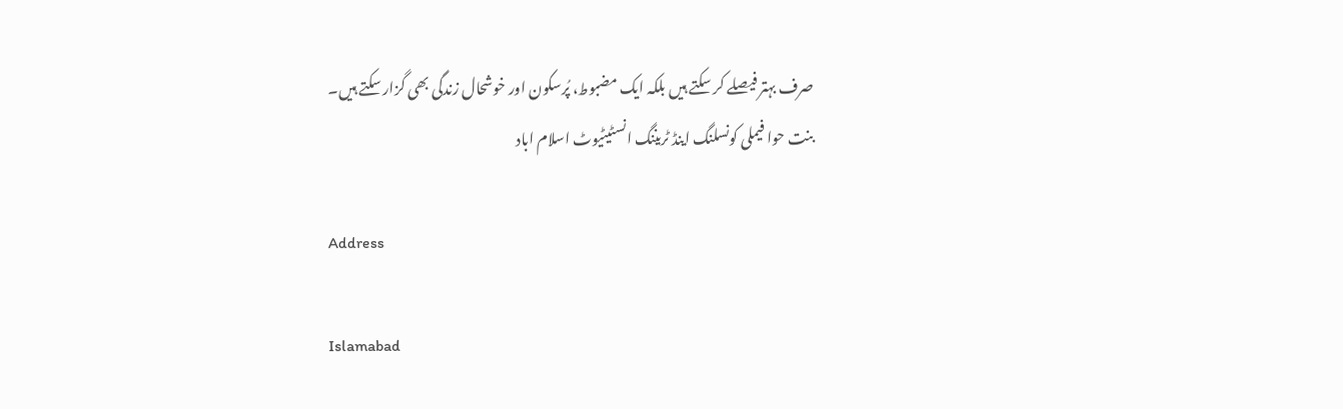صرف بہتر فیصلے کر سکتے ہیں بلکہ ایک مضبوط، پُرسکون اور خوشحال زندگی بھی گزار سکتے ہیں۔
بنت حوا فیملی کونسلنگ اینڈ ٹریننگ انسٹیٹیوٹ اسلام اباد

Address

Islamabad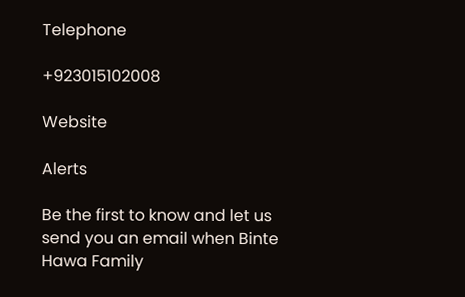Telephone

+923015102008

Website

Alerts

Be the first to know and let us send you an email when Binte Hawa Family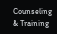Counseling & Training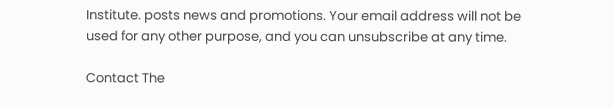Institute. posts news and promotions. Your email address will not be used for any other purpose, and you can unsubscribe at any time.

Contact The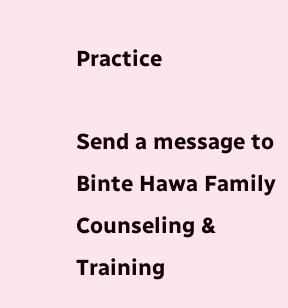Practice

Send a message to Binte Hawa Family Counseling & Training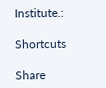Institute.:

Shortcuts

Share